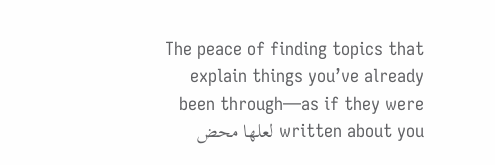The peace of finding topics that explain things you’ve already been through—as if they were written about you لعلها محض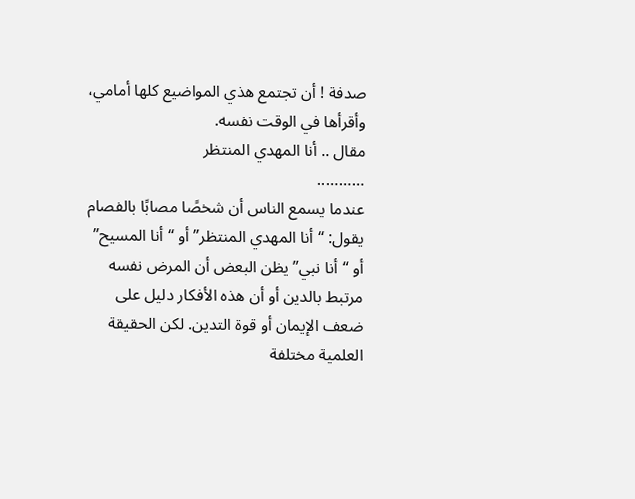صدفة ! أن تجتمع هذي المواضيع كلها أمامي، وأقرأها في الوقت نفسه.
مقال .. أنا المهدي المنتظر
………..
عندما يسمع الناس أن شخصًا مصابًا بالفصام يقول: “أنا المهدي المنتظر” أو “أنا المسيح” أو “أنا نبي”يظن البعض أن المرض نفسه مرتبط بالدين أو أن هذه الأفكار دليل على ضعف الإيمان أو قوة التدين. لكن الحقيقة العلمية مختلفة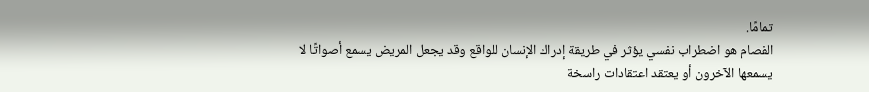تمامًا.
الفصام هو اضطراب نفسي يؤثر في طريقة إدراك الإنسان للواقع وقد يجعل المريض يسمع أصواتًا لا يسمعها الآخرون أو يعتقد اعتقادات راسخة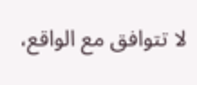لا تتوافق مع الواقع،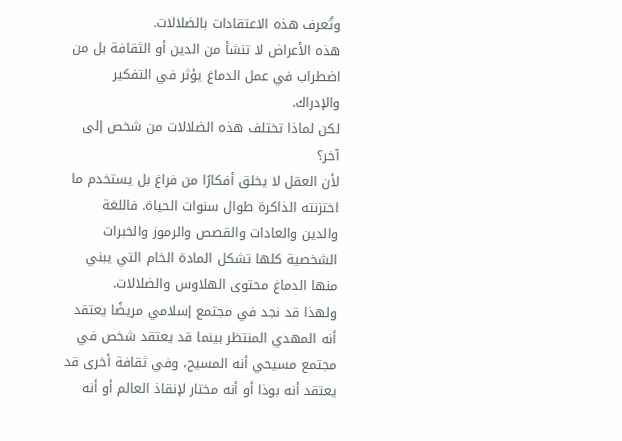وتُعرف هذه الاعتقادات بالضلالات.
هذه الأعراض لا تنشأ من الدين أو الثقافة بل من اضطراب في عمل الدماغ يؤثر في التفكير والإدراك.
لكن لماذا تختلف هذه الضلالات من شخص إلى آخر؟
لأن العقل لا يخلق أفكارًا من فراغ بل يستخدم ما اختزنته الذاكرة طوال سنوات الحياة. فاللغة والدين والعادات والقصص والرموز والخبرات الشخصية كلها تشكل المادة الخام التي يبني منها الدماغ محتوى الهلاوس والضلالات.
ولهذا قد نجد في مجتمع إسلامي مريضًا يعتقد أنه المهدي المنتظر بينما قد يعتقد شخص في مجتمع مسيحي أنه المسيح، وفي ثقافة أخرى قد يعتقد أنه بوذا أو أنه مختار لإنقاذ العالم أو أنه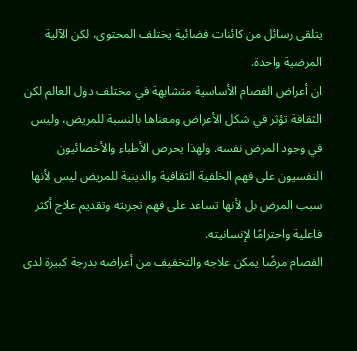يتلقى رسائل من كائنات فضائية يختلف المحتوى، لكن الآلية المرضية واحدة.
ان أعراض الفصام الأساسية متشابهة في مختلف دول العالم لكن الثقافة تؤثر في شكل الأعراض ومعناها بالنسبة للمريض، وليس في وجود المرض نفسه. ولهذا يحرص الأطباء والأخصائيون النفسيون على فهم الخلفية الثقافية والدينية للمريض ليس لأنها سبب المرض بل لأنها تساعد على فهم تجربته وتقديم علاج أكثر فاعلية واحترامًا لإنسانيته.
الفصام مرضًا يمكن علاجه والتخفيف من أعراضه بدرجة كبيرة لدى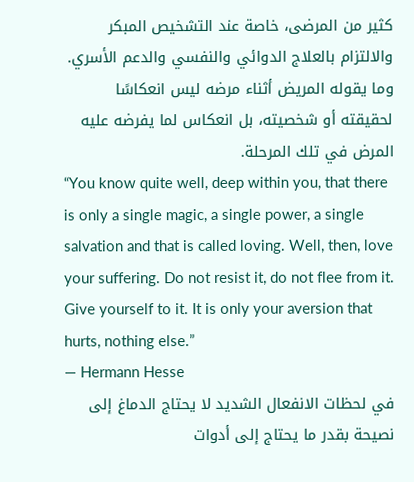كثير من المرضى، خاصة عند التشخيص المبكر والالتزام بالعلاج الدوائي والنفسي والدعم الأسري. وما يقوله المريض أثناء مرضه ليس انعكاسًا لحقيقته أو شخصيته، بل انعكاس لما يفرضه عليه المرض في تلك المرحلة.
“You know quite well, deep within you, that there is only a single magic, a single power, a single salvation and that is called loving. Well, then, love your suffering. Do not resist it, do not flee from it. Give yourself to it. It is only your aversion that hurts, nothing else.”
— Hermann Hesse
في لحظات الانفعال الشديد لا يحتاج الدماغ إلى نصيحة بقدر ما يحتاج إلى أدوات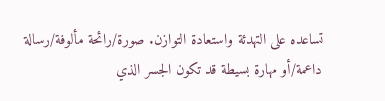تساعده على التهدئة واستعادة التوازن. صورة/رائحة مألوفة/رسالة داعمة/أو مهارة بسيطة قد تكون الجسر الذي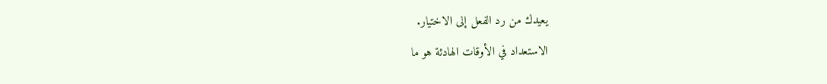يعيدك من رد الفعل إلى الاختيار.
الاستعداد في الأوقات الهادئة هو ما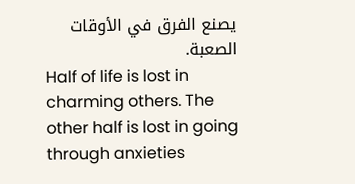يصنع الفرق في الأوقات الصعبة.
Half of life is lost in charming others. The other half is lost in going through anxieties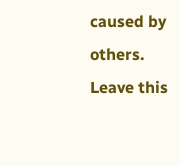caused by others. Leave this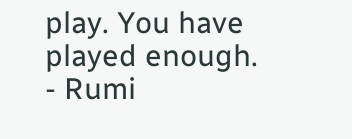play. You have played enough.
- Rumi